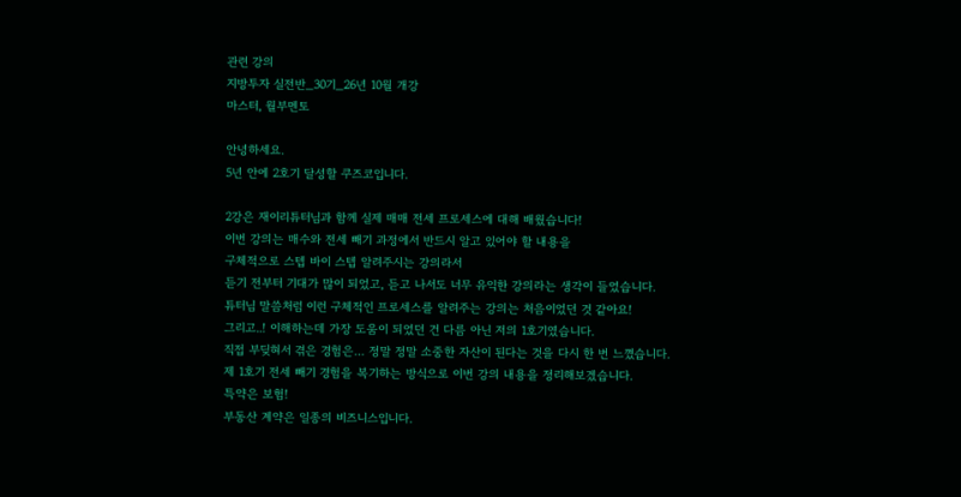관련 강의
지방투자 실전반_30기_26년 10월 개강
마스터, 월부멘토

안녕하세요.
5년 안에 2호기 달성할 쿠즈코입니다.

2강은 재이리튜터님과 함께 실제 매매 전세 프로세스에 대해 배웠습니다!
이번 강의는 매수와 전세 빼기 과정에서 반드시 알고 있어야 할 내용을
구체적으로 스텝 바이 스텝 알려주시는 강의라서
듣기 전부터 기대가 많이 되었고, 듣고 나서도 너무 유익한 강의라는 생각이 들었습니다.
튜터님 말씀처럼 이런 구체적인 프로세스를 알려주는 강의는 처음이었던 것 같아요!
그리고..! 이해하는데 가장 도움이 되었던 건 다름 아닌 저의 1호기였습니다.
직접 부딪혀서 겪은 경험은… 정말 정말 소중한 자산이 된다는 것을 다시 한 번 느꼈습니다.
제 1호기 전세 빼기 경험을 복기하는 방식으로 이번 강의 내용을 정리해보겠습니다.
특약은 보험!
부동산 계약은 일종의 비즈니스입니다.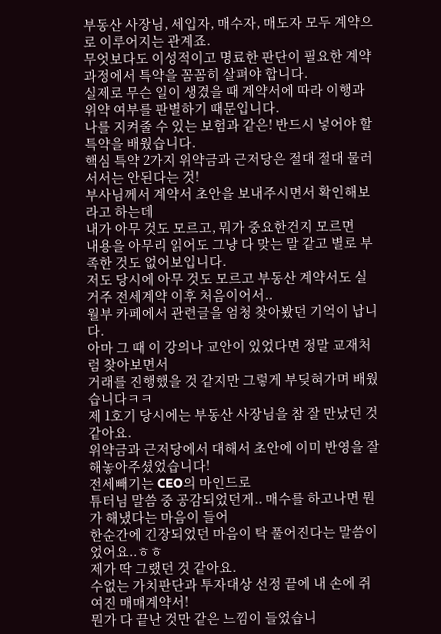부동산 사장님, 세입자, 매수자, 매도자 모두 계약으로 이루어지는 관계죠.
무엇보다도 이성적이고 명료한 판단이 필요한 계약과정에서 특약을 꼼꼼히 살펴야 합니다.
실제로 무슨 일이 생겼을 때 계약서에 따라 이행과 위약 여부를 판별하기 때문입니다.
나를 지켜줄 수 있는 보험과 같은! 반드시 넣어야 할 특약을 배웠습니다.
핵심 특약 2가지 위약금과 근저당은 절대 절대 물러서서는 안된다는 것!
부사님께서 계약서 초안을 보내주시면서 확인해보라고 하는데
내가 아무 것도 모르고, 뭐가 중요한건지 모르면
내용을 아무리 읽어도 그냥 다 맞는 말 같고 별로 부족한 것도 없어보입니다.
저도 당시에 아무 것도 모르고 부동산 계약서도 실거주 전세계약 이후 처음이어서..
월부 카페에서 관련글을 엄청 찾아봤던 기억이 납니다.
아마 그 때 이 강의나 교안이 있었다면 정말 교재처럼 찾아보면서
거래를 진행했을 것 같지만 그렇게 부딪혀가며 배웠습니다ㅋㅋ
제 1호기 당시에는 부동산 사장님을 참 잘 만났던 것 같아요.
위약금과 근저당에서 대해서 초안에 이미 반영을 잘 해놓아주셨었습니다!
전세빼기는 CEO의 마인드로
튜터님 말씀 중 공감되었던게.. 매수를 하고나면 뭔가 해냈다는 마음이 들어
한순간에 긴장되었던 마음이 탁 풀어진다는 말씀이었어요..ㅎㅎ
제가 딱 그랬던 것 같아요.
수없는 가치판단과 투자대상 선정 끝에 내 손에 쥐여진 매매계약서!
뭔가 다 끝난 것만 같은 느낌이 들었습니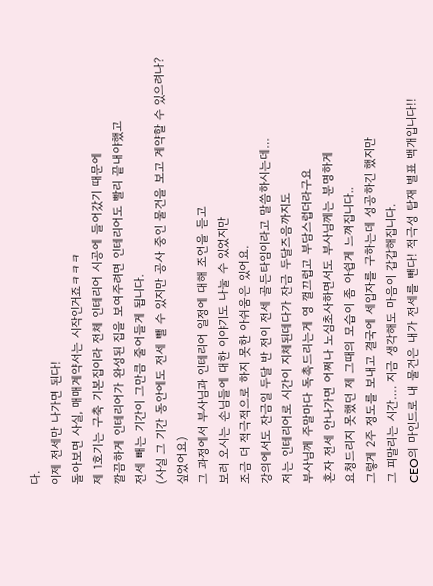다.
이제 전세만 나가면 된다!
돌아보면 사실, 매매계약서는 시작인거죠ㅋㅋㅋ
제 1호기는 구축 기본집이라 전체 인테리어 시공에 들어갔기 때문에
깔끔하게 인테리어가 완성된 집을 보여주려면 인테리어도 빨리 끝내야했고
전세 빼는 기간이 그만큼 줄어들게 됩니다.
(사실 그 기간 동안에도 전세 뺄 수 있지만 공사 중인 물건을 보고 계약할 수 있으려나? 싶었어요)
그 과정에서 부사님과 인테리어 일정에 대해 조언을 듣고
보러 오시는 손님들에 대한 이야기도 나눌 수 있었지만
조금 더 적극적으로 하지 못한 아쉬움은 있어요.
강의에서도 잔금일 두달 반 전이 전세 골든타임이라고 말씀하시는데…
저는 인테리어로 시간이 지체된데다가 잔금 두달즈음까지도
부사님께 주말마다 독촉드리는게 영 껄끄럽고 부담스럽더라구요
혼자 전세 안나가면 어쩌나 노심초사하면서도 부사님께는 분명하게
요청드리지 못했던 제 그때의 모습이 좀 아쉽게 느껴집니다..
그렇게 2주 정도를 보내고 결국에 세입자를 구하는데 성공하긴 했지만
그 피말리는 시간…. 지금 생각해도 마음이 갑갑해집니다.
CEO의 마인드로 내 물건은 내가 전세를 뺀다! 적극성 탑재 별표 백개입니다!!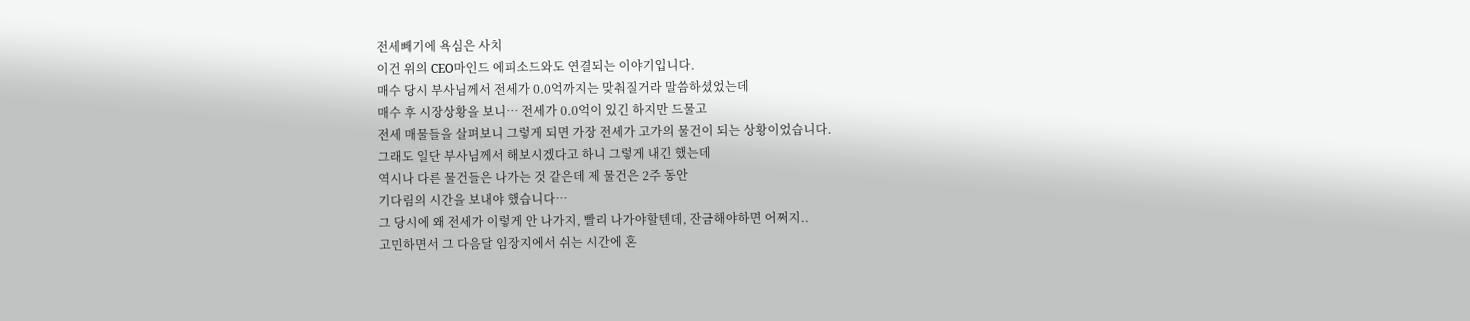전세빼기에 욕심은 사치
이건 위의 CEO마인드 에피소드와도 연결되는 이야기입니다.
매수 당시 부사님께서 전세가 0.0억까지는 맞춰질거라 말씀하셨었는데
매수 후 시장상황을 보니… 전세가 0.0억이 있긴 하지만 드물고
전세 매물들을 살펴보니 그렇게 되면 가장 전세가 고가의 물건이 되는 상황이었습니다.
그래도 일단 부사님께서 해보시겠다고 하니 그렇게 내긴 했는데
역시나 다른 물건들은 나가는 것 같은데 제 물건은 2주 동안
기다림의 시간을 보내야 했습니다…
그 당시에 왜 전세가 이렇게 안 나가지, 빨리 나가야할텐데, 잔금해야하면 어쩌지..
고민하면서 그 다음달 임장지에서 쉬는 시간에 혼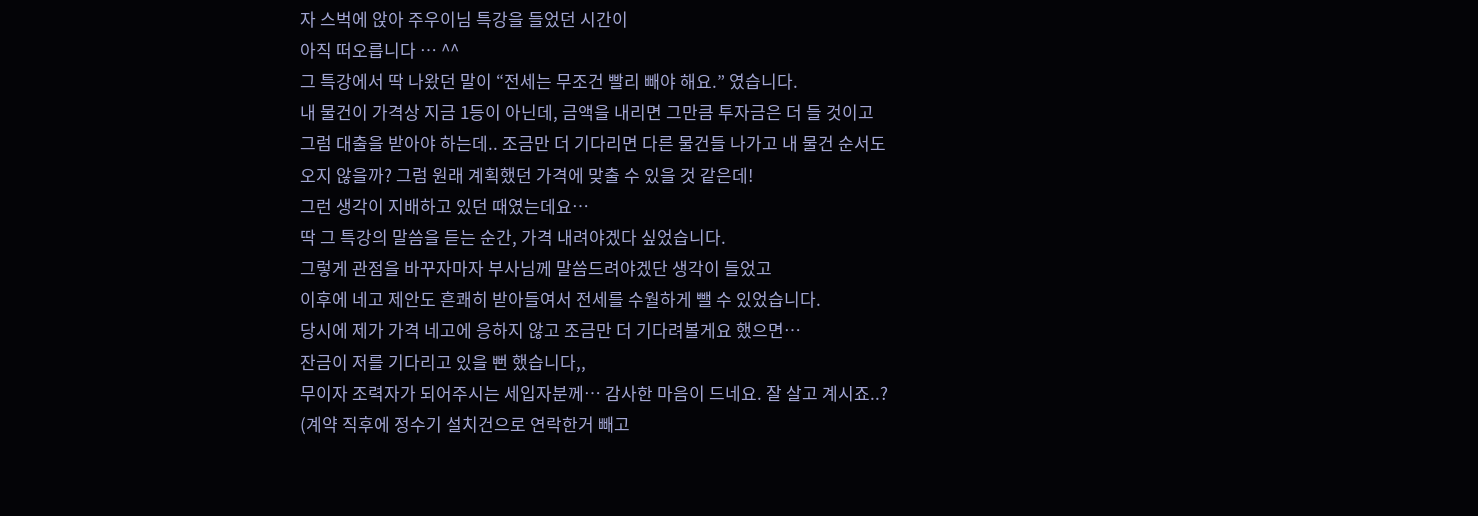자 스벅에 앉아 주우이님 특강을 들었던 시간이
아직 떠오릅니다 … ^^
그 특강에서 딱 나왔던 말이 “전세는 무조건 빨리 빼야 해요.” 였습니다.
내 물건이 가격상 지금 1등이 아닌데, 금액을 내리면 그만큼 투자금은 더 들 것이고
그럼 대출을 받아야 하는데.. 조금만 더 기다리면 다른 물건들 나가고 내 물건 순서도
오지 않을까? 그럼 원래 계획했던 가격에 맞출 수 있을 것 같은데!
그런 생각이 지배하고 있던 때였는데요…
딱 그 특강의 말씀을 듣는 순간, 가격 내려야겠다 싶었습니다.
그렇게 관점을 바꾸자마자 부사님께 말씀드려야겠단 생각이 들었고
이후에 네고 제안도 흔쾌히 받아들여서 전세를 수월하게 뺄 수 있었습니다.
당시에 제가 가격 네고에 응하지 않고 조금만 더 기다려볼게요 했으면…
잔금이 저를 기다리고 있을 뻔 했습니다,,
무이자 조력자가 되어주시는 세입자분께… 감사한 마음이 드네요. 잘 살고 계시죠..?
(계약 직후에 정수기 설치건으로 연락한거 빼고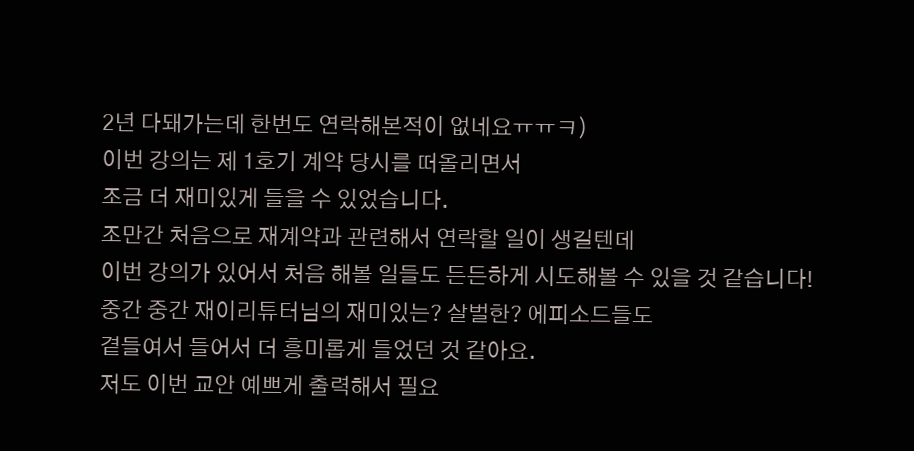2년 다돼가는데 한번도 연락해본적이 없네요ㅠㅠㅋ)
이번 강의는 제 1호기 계약 당시를 떠올리면서
조금 더 재미있게 들을 수 있었습니다.
조만간 처음으로 재계약과 관련해서 연락할 일이 생길텐데
이번 강의가 있어서 처음 해볼 일들도 든든하게 시도해볼 수 있을 것 같습니다!
중간 중간 재이리튜터님의 재미있는? 살벌한? 에피소드들도
곁들여서 들어서 더 흥미롭게 들었던 것 같아요.
저도 이번 교안 예쁘게 출력해서 필요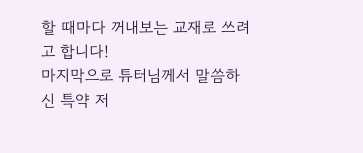할 때마다 꺼내보는 교재로 쓰려고 합니다!
마지막으로 튜터님께서 말씀하신 특약 저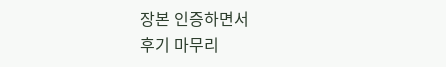장본 인증하면서
후기 마무리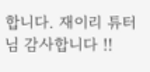합니다. 재이리 튜터님 감사합니다 !!